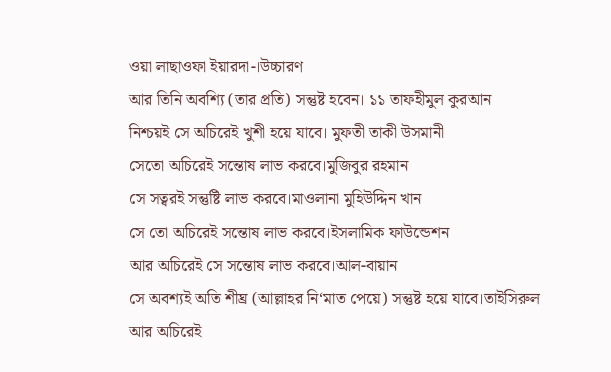ওয়া লাছাওফা ইয়ারদা-।উচ্চারণ
আর তিনি অবশ্যি (তার প্রতি) সন্তুষ্ট হবেন। ১১ তাফহীমুল কুরআন
নিশ্চয়ই সে অচিরেই খুশী হয়ে যাবে। মুফতী তাকী উসমানী
সেতো অচিরেই সন্তোষ লাভ করবে।মুজিবুর রহমান
সে সত্বরই সন্তুষ্টি লাভ করবে।মাওলানা মুহিউদ্দিন খান
সে তো অচিরেই সন্তোষ লাভ করবে।ইসলামিক ফাউন্ডেশন
আর অচিরেই সে সন্তোষ লাভ করবে।আল-বায়ান
সে অবশ্যই অতি শীঘ্র (আল্লাহর নি‘মাত পেয়ে) সন্তুষ্ট হয়ে যাবে।তাইসিরুল
আর অচিরেই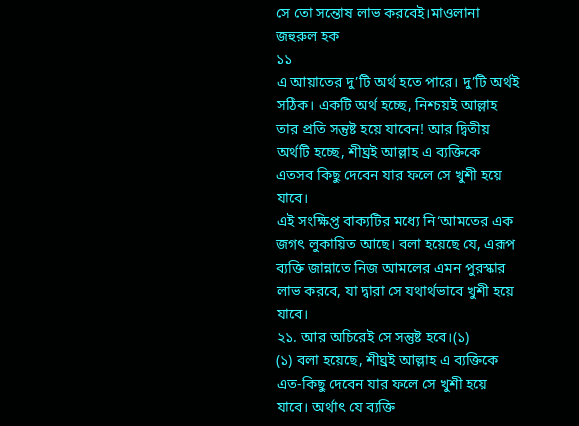সে তো সন্তোষ লাভ করবেই।মাওলানা জহুরুল হক
১১
এ আয়াতের দু’টি অর্থ হতে পারে। দু’টি অর্থই সঠিক। একটি অর্থ হচ্ছে, নিশ্চয়ই আল্লাহ তার প্রতি সন্তুষ্ট হয়ে যাবেন! আর দ্বিতীয় অর্থটি হচ্ছে, শীঘ্রই আল্লাহ এ ব্যক্তিকে এতসব কিছু দেবেন যার ফলে সে খুশী হয়ে যাবে।
এই সংক্ষিপ্ত বাক্যটির মধ্যে নি‘আমতের এক জগৎ লুকায়িত আছে। বলা হয়েছে যে, এরূপ ব্যক্তি জান্নাতে নিজ আমলের এমন পুরস্কার লাভ করবে, যা দ্বারা সে যথার্থভাবে খুশী হয়ে যাবে।
২১. আর অচিরেই সে সন্তুষ্ট হবে।(১)
(১) বলা হয়েছে, শীঘ্রই আল্লাহ এ ব্যক্তিকে এত-কিছু দেবেন যার ফলে সে খুশী হয়ে যাবে। অর্থাৎ যে ব্যক্তি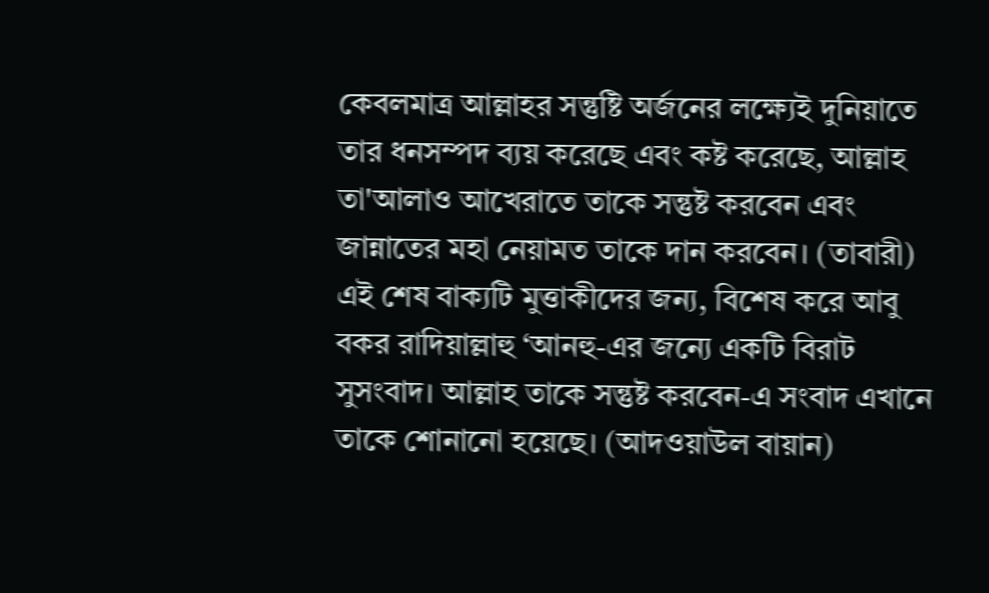কেবলমাত্র আল্লাহর সন্তুষ্টি অর্জনের লক্ষ্যেই দুনিয়াতে তার ধনসম্পদ ব্যয় করেছে এবং কষ্ট করেছে, আল্লাহ তা'আলাও আখেরাতে তাকে সন্তুষ্ট করবেন এবং জান্নাতের মহা নেয়ামত তাকে দান করবেন। (তাবারী) এই শেষ বাক্যটি মুত্তাকীদের জন্য, বিশেষ করে আবু বকর রাদিয়াল্লাহু ‘আনহু-এর জন্যে একটি বিরাট সুসংবাদ। আল্লাহ তাকে সন্তুষ্ট করবেন-এ সংবাদ এখানে তাকে শোনানো হয়েছে। (আদওয়াউল বায়ান)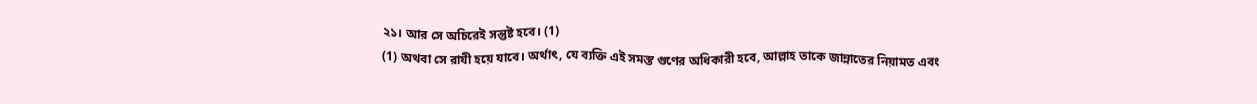২১। আর সে অচিরেই সন্তুষ্ট হবে। (1)
(1) অথবা সে রাযী হয়ে যাবে। অর্থাৎ, যে ব্যক্তি এই সমস্ত গুণের অধিকারী হবে, আল্লাহ তাকে জান্নাতের নিয়ামত এবং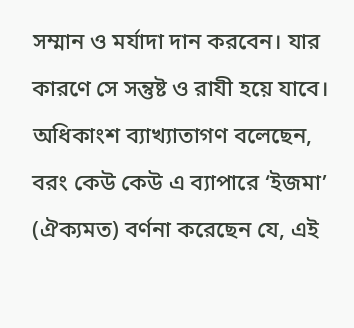সম্মান ও মর্যাদা দান করবেন। যার কারণে সে সন্তুষ্ট ও রাযী হয়ে যাবে। অধিকাংশ ব্যাখ্যাতাগণ বলেছেন, বরং কেউ কেউ এ ব্যাপারে ‘ইজমা’ (ঐক্যমত) বর্ণনা করেছেন যে, এই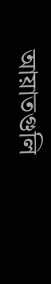আয়াতগুলি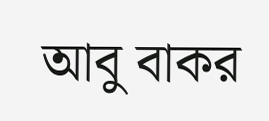আবু বাকর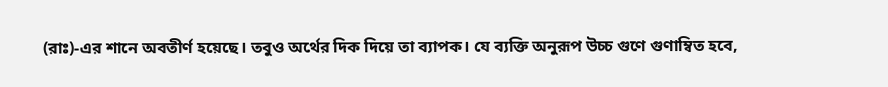(রাঃ)-এর শানে অবতীর্ণ হয়েছে। তবুও অর্থের দিক দিয়ে তা ব্যাপক। যে ব্যক্তি অনুরূপ উচ্চ গুণে গুণাম্বিত হবে,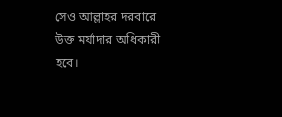সেও আল্লাহর দরবারে উক্ত মর্যাদার অধিকারী হবে।